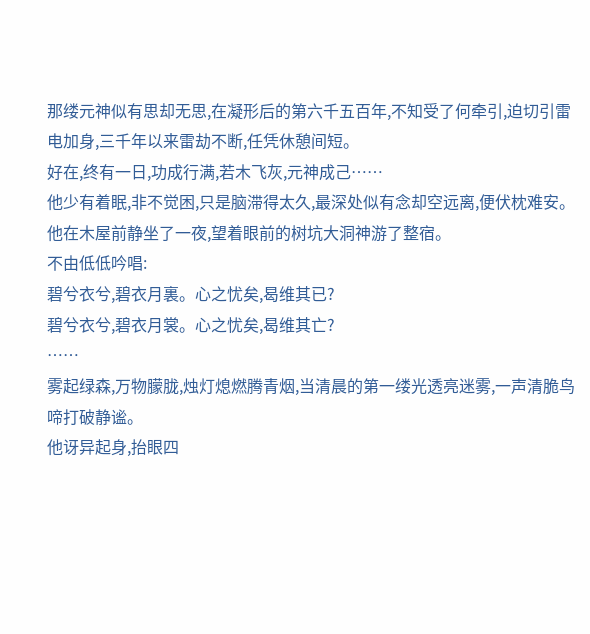那缕元神似有思却无思,在凝形后的第六千五百年,不知受了何牵引,迫切引雷电加身,三千年以来雷劫不断,任凭休憩间短。
好在,终有一日,功成行满,若木飞灰,元神成己……
他少有着眠,非不觉困,只是脑滞得太久,最深处似有念却空远离,便伏枕难安。
他在木屋前静坐了一夜,望着眼前的树坑大洞神游了整宿。
不由低低吟唱:
碧兮衣兮,碧衣月裏。心之忧矣,曷维其已?
碧兮衣兮,碧衣月裳。心之忧矣,曷维其亡?
……
雾起绿森,万物朦胧,烛灯熄燃腾青烟,当清晨的第一缕光透亮迷雾,一声清脆鸟啼打破静谧。
他讶异起身,抬眼四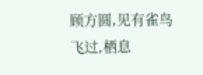顾方圆,见有雀鸟飞过,栖息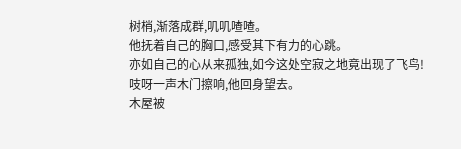树梢,渐落成群,叽叽喳喳。
他抚着自己的胸口,感受其下有力的心跳。
亦如自己的心从来孤独,如今这处空寂之地竟出现了飞鸟!
吱呀一声木门擦响,他回身望去。
木屋被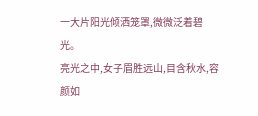一大片阳光倾洒笼罩,微微泛着碧光。
亮光之中,女子眉胜远山,目含秋水,容颜如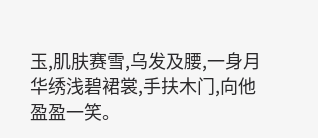玉,肌肤赛雪,乌发及腰,一身月华绣浅碧裙裳,手扶木门,向他盈盈一笑。